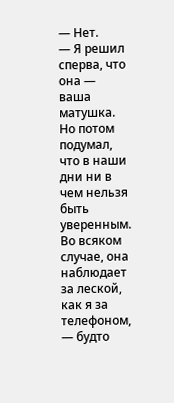— Нет.
— Я решил сперва, что она — ваша матушка. Но потом подумал, что в наши дни ни в чем нельзя быть уверенным. Во всяком случае, она наблюдает за леской, как я за телефоном, — будто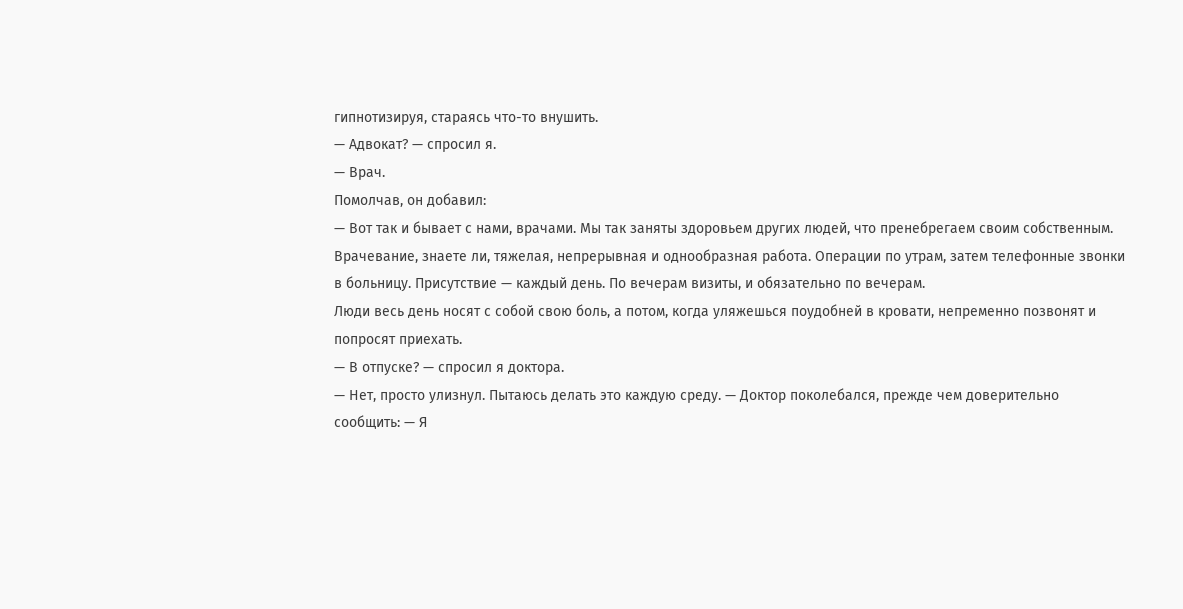гипнотизируя, стараясь что-то внушить.
— Адвокат? — спросил я.
— Врач.
Помолчав, он добавил:
— Вот так и бывает с нами, врачами. Мы так заняты здоровьем других людей, что пренебрегаем своим собственным. Врачевание, знаете ли, тяжелая, непрерывная и однообразная работа. Операции по утрам, затем телефонные звонки в больницу. Присутствие — каждый день. По вечерам визиты, и обязательно по вечерам.
Люди весь день носят с собой свою боль, а потом, когда уляжешься поудобней в кровати, непременно позвонят и попросят приехать.
— В отпуске? — спросил я доктора.
— Нет, просто улизнул. Пытаюсь делать это каждую среду. — Доктор поколебался, прежде чем доверительно сообщить: — Я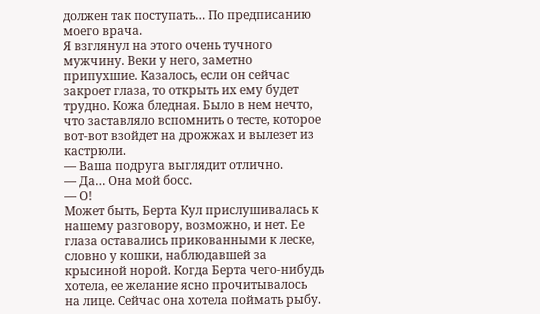должен так поступать… По предписанию моего врача.
Я взглянул на этого очень тучного мужчину. Веки у него, заметно припухшие. Казалось, если он сейчас закроет глаза, то открыть их ему будет трудно. Кожа бледная. Было в нем нечто, что заставляло вспомнить о тесте, которое вот-вот взойдет на дрожжах и вылезет из кастрюли.
— Ваша подруга выглядит отлично.
— Да… Она мой босс.
— О!
Может быть, Берта Кул прислушивалась к нашему разговору, возможно, и нет. Ее глаза оставались прикованными к леске, словно у кошки, наблюдавшей за крысиной норой. Когда Берта чего-нибудь хотела, ее желание ясно прочитывалось на лице. Сейчас она хотела поймать рыбу.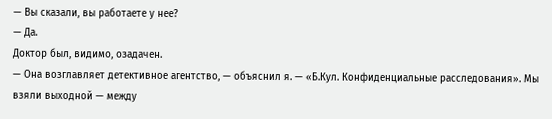— Вы сказали, вы работаете у нее?
— Да.
Доктор был, видимо, озадачен.
— Она возглавляет детективное агентство, — объяснил я. — «Б.Кул. Конфиденциальные расследования». Мы взяли выходной — между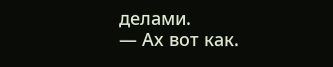делами.
— Ах вот как.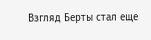Взгляд Берты стал еще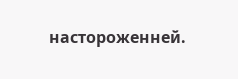настороженней.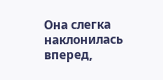Она слегка наклонилась вперед,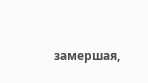замершая,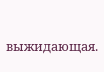выжидающая.